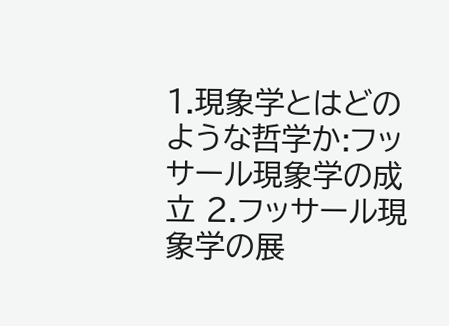1.現象学とはどのような哲学か:フッサール現象学の成立 2.フッサール現象学の展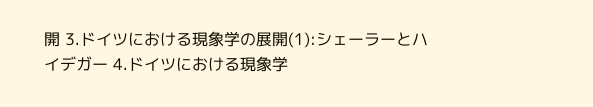開 3.ドイツにおける現象学の展開(1):シェーラーとハイデガー 4.ドイツにおける現象学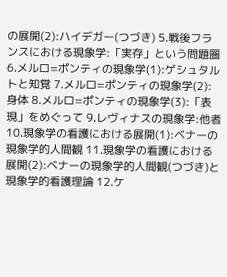の展開(2):ハイデガー(つづき) 5.戦後フランスにおける現象学:「実存」という問題圏 6.メルロ=ポンティの現象学(1):ゲシュタルトと知覚 7.メルロ=ポンティの現象学(2):身体 8.メルロ=ポンティの現象学(3):「表現」をめぐって 9.レヴィナスの現象学:他者 10.現象学の看護における展開(1):ベナーの現象学的人間観 11.現象学の看護における展開(2):ベナーの現象学的人間観(つづき)と現象学的看護理論 12.ケ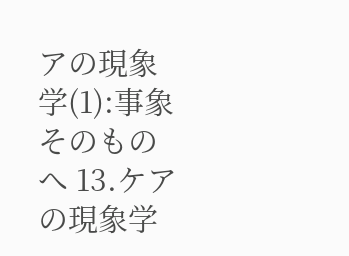アの現象学(1):事象そのものへ 13.ケアの現象学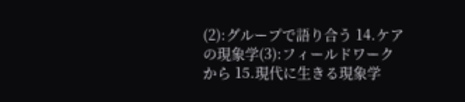(2):グループで語り合う 14.ケアの現象学(3):フィールドワークから 15.現代に生きる現象学